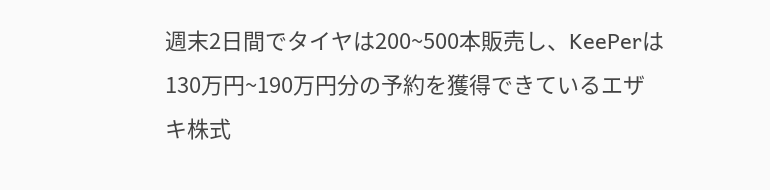週末2日間でタイヤは200~500本販売し、KeePerは130万円~190万円分の予約を獲得できているエザキ株式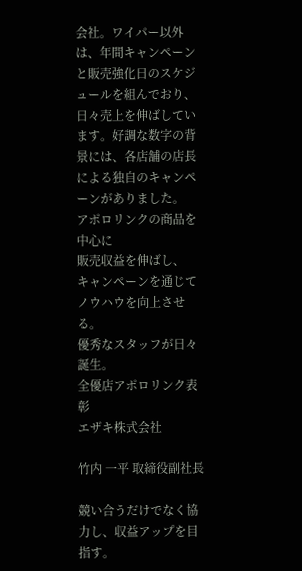会社。ワイパー以外は、年間キャンペーンと販売強化日のスケジュールを組んでおり、日々売上を伸ばしています。好調な数字の背景には、各店舗の店長による独自のキャンペーンがありました。
アポロリンクの商品を中心に
販売収益を伸ばし、
キャンペーンを通じてノウハウを向上させる。
優秀なスタッフが日々誕生。
全優店アポロリンク表彰
エザキ株式会社

竹内 一平 取締役副社長

競い合うだけでなく協力し、収益アップを目指す。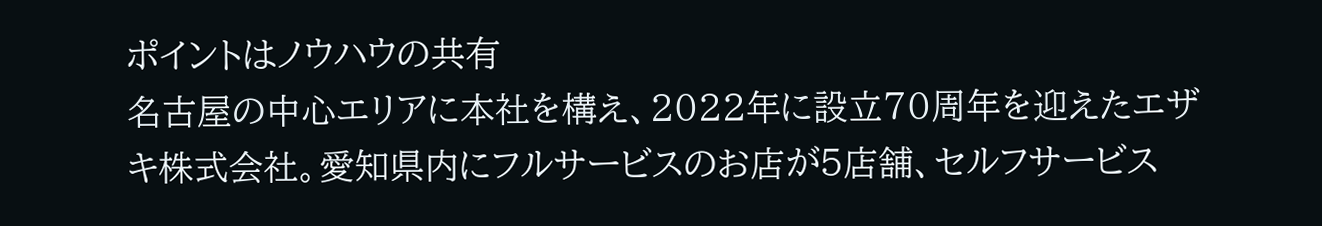ポイントはノウハウの共有
名古屋の中心エリアに本社を構え、2022年に設立70周年を迎えたエザキ株式会社。愛知県内にフルサービスのお店が5店舗、セルフサービス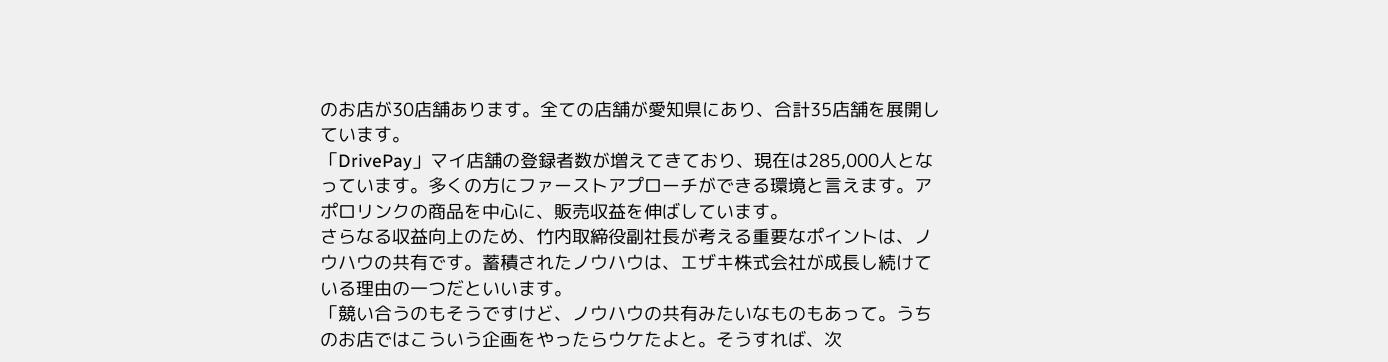のお店が30店舗あります。全ての店舗が愛知県にあり、合計35店舗を展開しています。
「DrivePay」マイ店舗の登録者数が増えてきており、現在は285,000人となっています。多くの方にファーストアプローチができる環境と言えます。アポロリンクの商品を中心に、販売収益を伸ばしています。
さらなる収益向上のため、竹内取締役副社長が考える重要なポイントは、ノウハウの共有です。蓄積されたノウハウは、エザキ株式会社が成長し続けている理由の一つだといいます。
「競い合うのもそうですけど、ノウハウの共有みたいなものもあって。うちのお店ではこういう企画をやったらウケたよと。そうすれば、次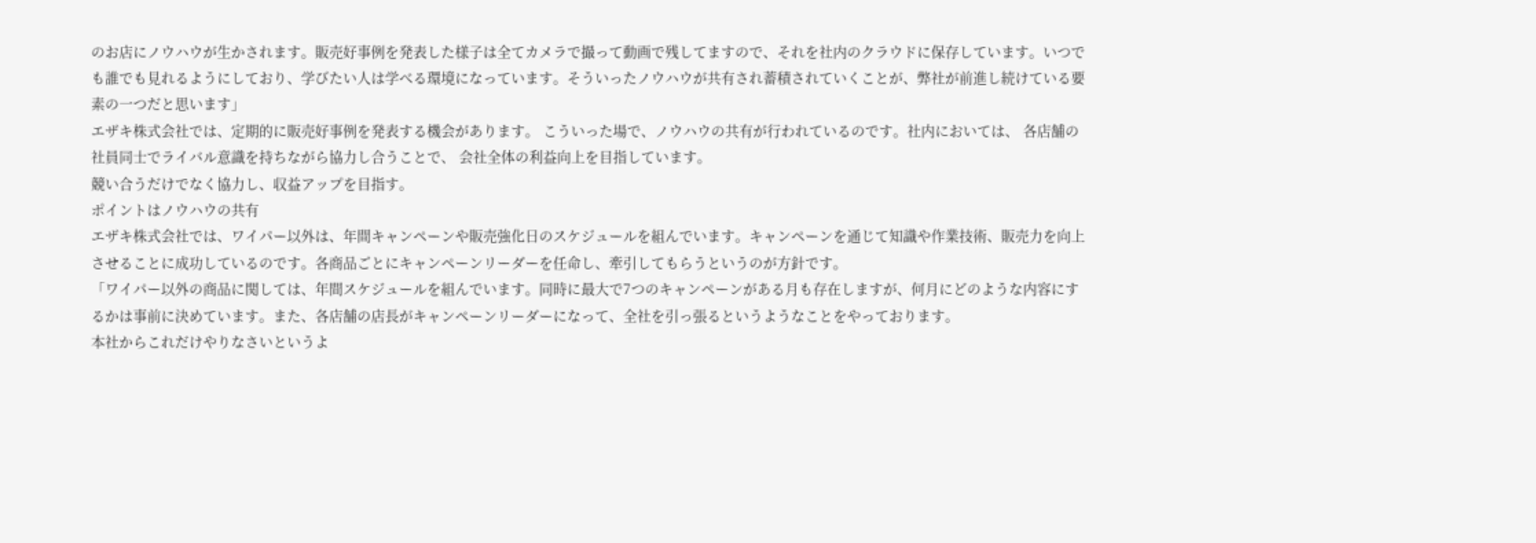のお店にノウハウが生かされます。販売好事例を発表した様子は全てカメラで撮って動画で残してますので、それを社内のクラウドに保存しています。いつでも誰でも見れるようにしており、学びたい人は学べる環境になっています。そういったノウハウが共有され蓄積されていくことが、弊社が前進し続けている要素の一つだと思います」
エザキ株式会社では、定期的に販売好事例を発表する機会があります。 こういった場で、ノウハウの共有が行われているのです。社内においては、 各店舗の社員同士でライバル意識を持ちながら協力し合うことで、 会社全体の利益向上を目指しています。
競い合うだけでなく協力し、収益アップを目指す。
ポイントはノウハウの共有
エザキ株式会社では、ワイパー以外は、年間キャンペーンや販売強化日のスケジュールを組んでいます。キャンペーンを通じて知識や作業技術、販売力を向上させることに成功しているのです。各商品ごとにキャンペーンリーダーを任命し、牽引してもらうというのが方針です。
「ワイパー以外の商品に関しては、年間スケジュールを組んでいます。同時に最大で7つのキャンペーンがある月も存在しますが、何月にどのような内容にするかは事前に決めています。また、各店舗の店長がキャンペーンリーダーになって、全社を引っ張るというようなことをやっております。
本社からこれだけやりなさいというよ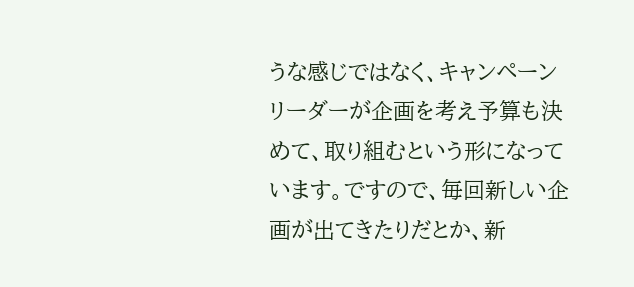うな感じではなく、キャンペーンリーダーが企画を考え予算も決めて、取り組むという形になっています。ですので、毎回新しい企画が出てきたりだとか、新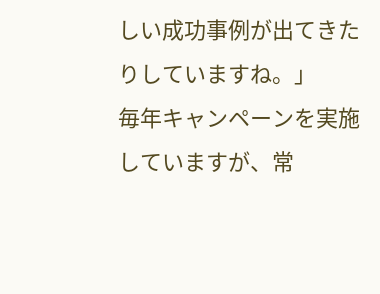しい成功事例が出てきたりしていますね。」
毎年キャンペーンを実施していますが、常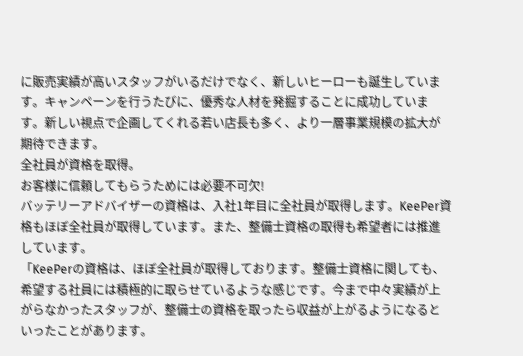に販売実績が高いスタッフがいるだけでなく、新しいヒーローも誕生しています。キャンペーンを行うたびに、優秀な人材を発掘することに成功しています。新しい視点で企画してくれる若い店長も多く、より一層事業規模の拡大が期待できます。
全社員が資格を取得。
お客様に信頼してもらうためには必要不可欠!
バッテリーアドバイザーの資格は、入社1年目に全社員が取得します。KeePer資格もほぼ全社員が取得しています。また、整備士資格の取得も希望者には推進しています。
「KeePerの資格は、ほぼ全社員が取得しております。整備士資格に関しても、希望する社員には積極的に取らせているような感じです。今まで中々実績が上がらなかったスタッフが、整備士の資格を取ったら収益が上がるようになるといったことがあります。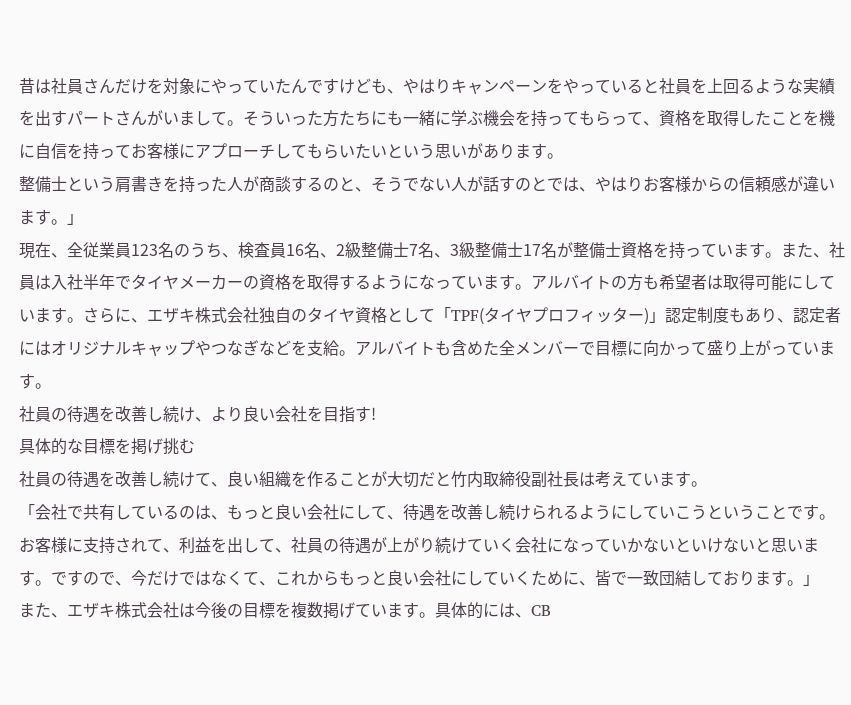昔は社員さんだけを対象にやっていたんですけども、やはりキャンペーンをやっていると社員を上回るような実績を出すパートさんがいまして。そういった方たちにも一緒に学ぶ機会を持ってもらって、資格を取得したことを機に自信を持ってお客様にアプローチしてもらいたいという思いがあります。
整備士という肩書きを持った人が商談するのと、そうでない人が話すのとでは、やはりお客様からの信頼感が違います。」
現在、全従業員123名のうち、検査員16名、2級整備士7名、3級整備士17名が整備士資格を持っています。また、社員は入社半年でタイヤメーカーの資格を取得するようになっています。アルバイトの方も希望者は取得可能にしています。さらに、エザキ株式会社独自のタイヤ資格として「TPF(タイヤプロフィッター)」認定制度もあり、認定者にはオリジナルキャップやつなぎなどを支給。アルバイトも含めた全メンバーで目標に向かって盛り上がっています。
社員の待遇を改善し続け、より良い会社を目指す!
具体的な目標を掲げ挑む
社員の待遇を改善し続けて、良い組織を作ることが大切だと竹内取締役副社長は考えています。
「会社で共有しているのは、もっと良い会社にして、待遇を改善し続けられるようにしていこうということです。お客様に支持されて、利益を出して、社員の待遇が上がり続けていく会社になっていかないといけないと思います。ですので、今だけではなくて、これからもっと良い会社にしていくために、皆で一致団結しております。」
また、エザキ株式会社は今後の目標を複数掲げています。具体的には、CB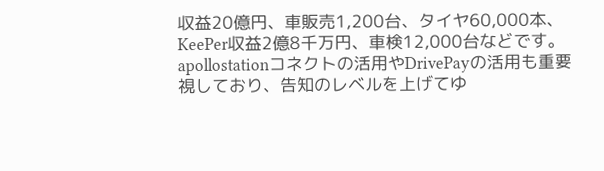収益20億円、車販売1,200台、タイヤ60,000本、KeePer収益2億8千万円、車検12,000台などです。apollostationコネクトの活用やDrivePayの活用も重要視しており、告知のレベルを上げてゆ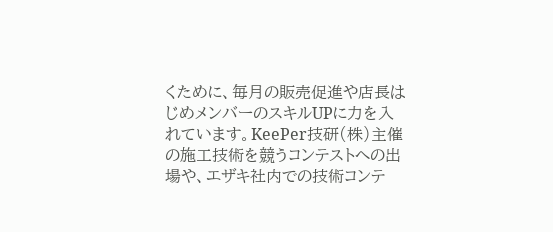くために、毎月の販売促進や店長はじめメンバーのスキルUPに力を入れています。KeePer技研(株)主催の施工技術を競うコンテストへの出場や、エザキ社内での技術コンテ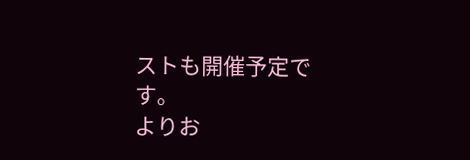ストも開催予定です。
よりお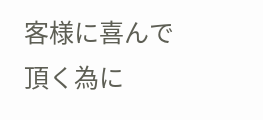客様に喜んで頂く為に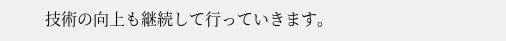技術の向上も継続して行っていきます。